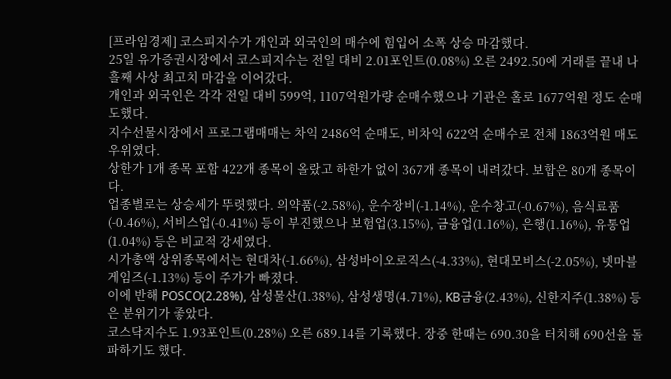[프라임경제] 코스피지수가 개인과 외국인의 매수에 힘입어 소폭 상승 마감했다.
25일 유가증권시장에서 코스피지수는 전일 대비 2.01포인트(0.08%) 오른 2492.50에 거래를 끝내 나흘째 사상 최고치 마감을 이어갔다.
개인과 외국인은 각각 전일 대비 599억, 1107억원가량 순매수했으나 기관은 홀로 1677억원 정도 순매도했다.
지수선물시장에서 프로그램매매는 차익 2486억 순매도, 비차익 622억 순매수로 전체 1863억원 매도우위였다.
상한가 1개 종목 포함 422개 종목이 올랐고 하한가 없이 367개 종목이 내려갔다. 보합은 80개 종목이다.
업종별로는 상승세가 뚜렷했다. 의약품(-2.58%), 운수장비(-1.14%), 운수창고(-0.67%), 음식료품(-0.46%), 서비스업(-0.41%) 등이 부진했으나 보험업(3.15%), 금융업(1.16%), 은행(1.16%), 유통업(1.04%) 등은 비교적 강세였다.
시가총액 상위종목에서는 현대차(-1.66%), 삼성바이오로직스(-4.33%), 현대모비스(-2.05%), 넷마블게임즈(-1.13%) 등이 주가가 빠졌다.
이에 반해 POSCO(2.28%), 삼성물산(1.38%), 삼성생명(4.71%), KB금융(2.43%), 신한지주(1.38%) 등은 분위기가 좋았다.
코스닥지수도 1.93포인트(0.28%) 오른 689.14를 기록했다. 장중 한때는 690.30을 터치해 690선을 돌파하기도 했다.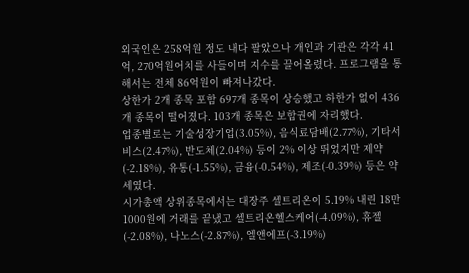외국인은 258억원 정도 내다 팔았으나 개인과 기관은 각각 41억, 270억원어치를 사들이며 지수를 끌어올렸다. 프로그램을 통해서는 전체 86억원이 빠져나갔다.
상한가 2개 종목 포함 697개 종목이 상승했고 하한가 없이 436개 종목이 떨어졌다. 103개 종목은 보합권에 자리했다.
업종별로는 기술성장기업(3.05%), 음식료담배(2.77%), 기타서비스(2.47%), 반도체(2.04%) 등이 2% 이상 뛰었지만 제약(-2.18%), 유통(-1.55%), 금융(-0.54%), 제조(-0.39%) 등은 약세였다.
시가총액 상위종목에서는 대장주 셀트리온이 5.19% 내린 18만1000원에 거래를 끝냈고 셀트리온헬스케어(-4.09%), 휴젤(-2.08%), 나노스(-2.87%), 엘앤에프(-3.19%)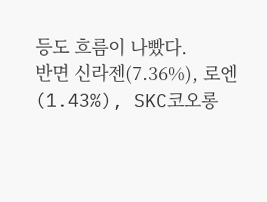등도 흐름이 나빴다.
반면 신라젠(7.36%), 로엔(1.43%), SKC코오롱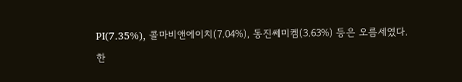PI(7.35%), 콜마비앤에이치(7.04%), 동진쎄미켐(3.63%) 등은 오름세였다.
한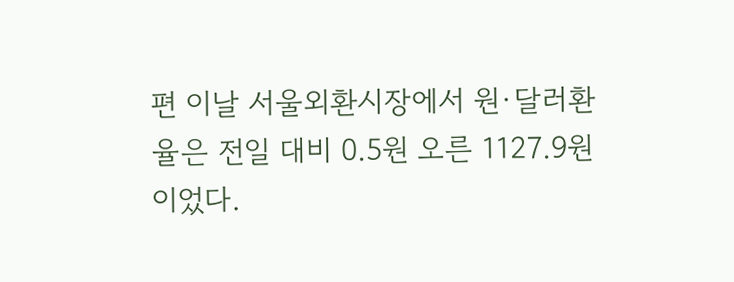편 이날 서울외환시장에서 원·달러환율은 전일 대비 0.5원 오른 1127.9원이었다.